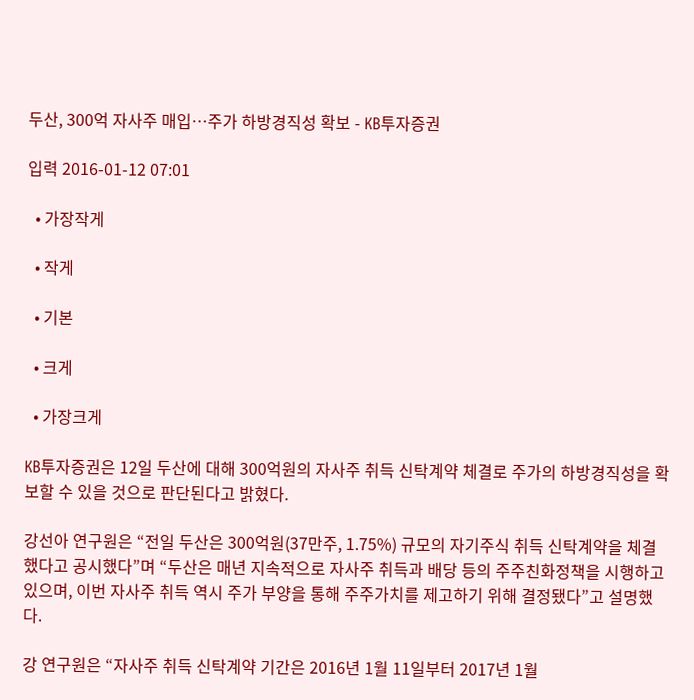두산, 300억 자사주 매입…주가 하방경직성 확보 - KB투자증권

입력 2016-01-12 07:01

  • 가장작게

  • 작게

  • 기본

  • 크게

  • 가장크게

KB투자증권은 12일 두산에 대해 300억원의 자사주 취득 신탁계약 체결로 주가의 하방경직성을 확보할 수 있을 것으로 판단된다고 밝혔다.

강선아 연구원은 “전일 두산은 300억원(37만주, 1.75%) 규모의 자기주식 취득 신탁계약을 체결했다고 공시했다”며 “두산은 매년 지속적으로 자사주 취득과 배당 등의 주주친화정책을 시행하고 있으며, 이번 자사주 취득 역시 주가 부양을 통해 주주가치를 제고하기 위해 결정됐다”고 설명했다.

강 연구원은 “자사주 취득 신탁계약 기간은 2016년 1월 11일부터 2017년 1월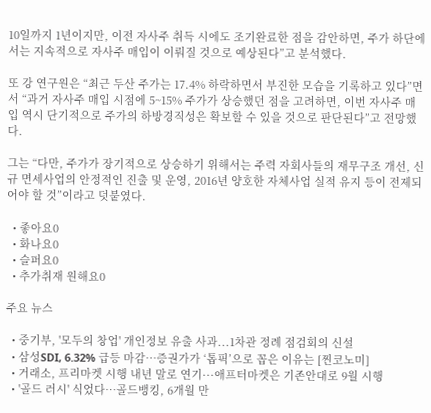10일까지 1년이지만, 이전 자사주 취득 시에도 조기완료한 점을 감안하면, 주가 하단에서는 지속적으로 자사주 매입이 이뤄질 것으로 예상된다”고 분석했다.

또 강 연구원은 “최근 두산 주가는 17.4% 하락하면서 부진한 모습을 기록하고 있다”면서 “과거 자사주 매입 시점에 5~15% 주가가 상승했던 점을 고려하면, 이번 자사주 매입 역시 단기적으로 주가의 하방경직성은 확보할 수 있을 것으로 판단된다”고 전망했다.

그는 “다만, 주가가 장기적으로 상승하기 위해서는 주력 자회사들의 재무구조 개선, 신규 면세사업의 안정적인 진출 및 운영, 2016년 양호한 자체사업 실적 유지 등이 전제되어야 할 것”이라고 덧붙였다.

  • 좋아요0
  • 화나요0
  • 슬퍼요0
  • 추가취재 원해요0

주요 뉴스

  • 중기부, '모두의 창업' 개인정보 유출 사과...1차관 정례 점검회의 신설
  • 삼성SDI, 6.32% 급등 마감⋯증권가가 ‘톱픽’으로 꼽은 이유는 [찐코노미]
  • 거래소, 프리마켓 시행 내년 말로 연기···애프터마켓은 기존안대로 9월 시행
  • '골드 러시' 식었다…골드뱅킹, 6개월 만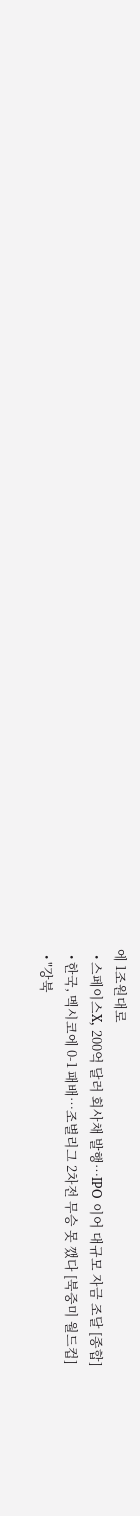에 1조원대로
  • 스페이스X, 200억 달러 회사채 발행⋯IPO 이어 대규모 자금 조달 [종합]
  • 한국, 멕시코에 0-1 패배⋯조별리그 2차전 무승 못 깼다 [북중미 월드컵]
  • "강북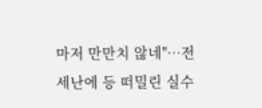마저 만만치 않네"⋯전세난에 등 떠밀린 실수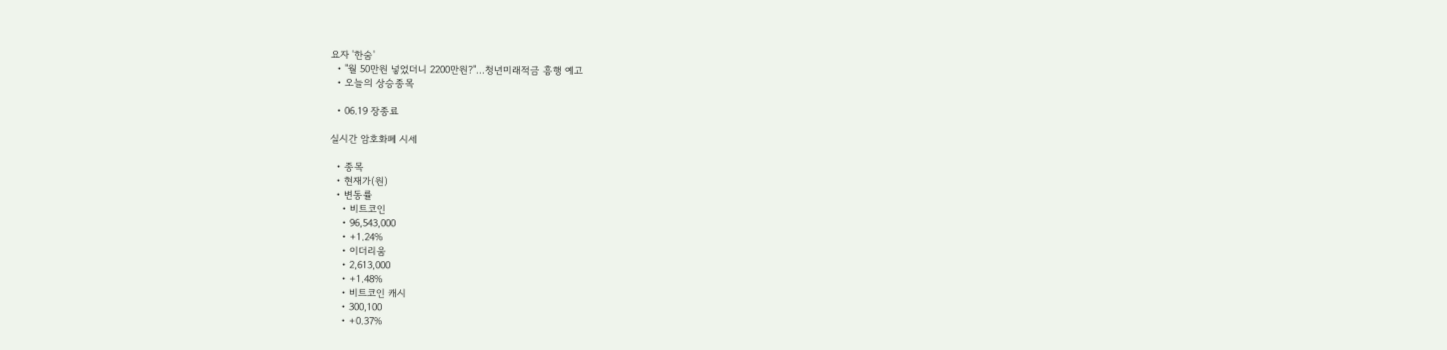요자 '한숨'
  • "월 50만원 넣었더니 2200만원?"…청년미래적금 흥행 예고
  • 오늘의 상승종목

  • 06.19 장종료

실시간 암호화폐 시세

  • 종목
  • 현재가(원)
  • 변동률
    • 비트코인
    • 96,543,000
    • +1.24%
    • 이더리움
    • 2,613,000
    • +1.48%
    • 비트코인 캐시
    • 300,100
    • +0.37%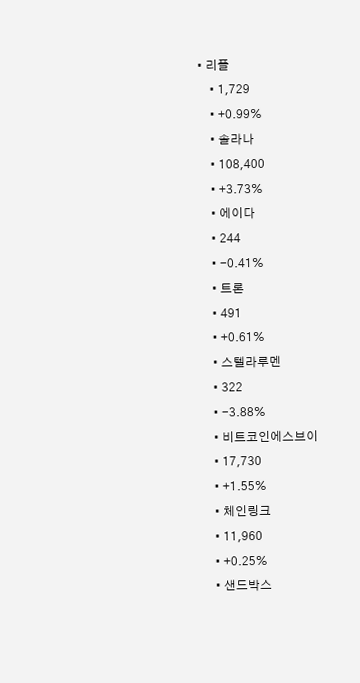• 리플
    • 1,729
    • +0.99%
    • 솔라나
    • 108,400
    • +3.73%
    • 에이다
    • 244
    • -0.41%
    • 트론
    • 491
    • +0.61%
    • 스텔라루멘
    • 322
    • -3.88%
    • 비트코인에스브이
    • 17,730
    • +1.55%
    • 체인링크
    • 11,960
    • +0.25%
    • 샌드박스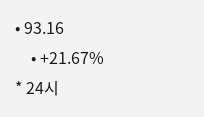• 93.16
    • +21.67%
* 24시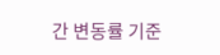간 변동률 기준